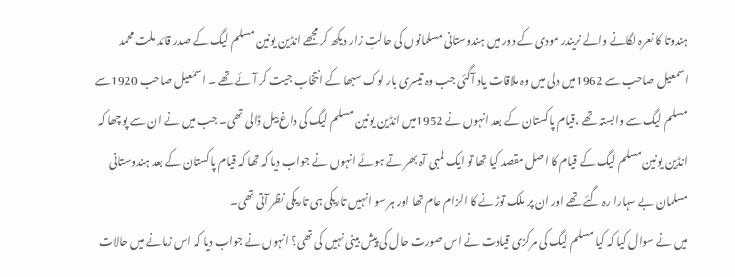ہندوتا کا نعرہ لگانے والے نریندر مودی کے دور میں ہندوستانی مسلمانوں کی حالتِ زار دیکھ کر مجھے انڈین یونین مسلم لیگ کے صدر قائد ملت محمد اسمعیل صاحب سے 1962میں دلی میں وہ ملاقات یاد آگئی جب وہ تیسری بار لوک سبھا کے انتخاب جیت کر آئے تھے ۔ اسمٰعیل صاحب 1920سے مسلم لیگ سے وابستہ تھے ،قیام پاکستان کے بعد انہوں نے 1952میں انڈین یونین مسلم لیگ کی داغ بیل ڈالی تھی۔ جب میں نے ان سے پوچھا کہ انڈین یونین مسلم لیگ کے قیام کا اصل مقصد کیا تھا تو ایک لمبی آہ بھر تے ہوئے انہوں نے جواب دیا کہ تھا کہ قیام پاکستان کے بعد ہندوستانی مسلمان بے سہارا رہ گئے تھے اور ان پر ملک توڑنے کا الزام عام تھا اور ہر سو انہیں تاریکی ہی تاریکی نظر آتی تھی۔
میں نے سوال کیا کہ کیا مسلم لیگ کی مرکزی قیادت نے اس صورت حال کی پیش بینی نہیں کی تھی؟ انہوں نے جواب دیا کہ اس زمانے میں حالات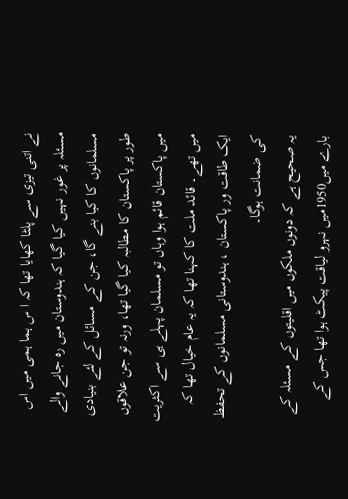نے اتنی تیزی سے پلٹا کھایا تھا کہ ا س ہما ہمی میں اس مسئلہ پر غور نہیں کیا گیا کہ ہندوستان میں رہ جانے والے مسلمانوں کا کیا بنے گا، جن کے مسائل کے لئے بنیادی طور پر پاکستان کا مطالبہ کیا گیا تھا، ورنہ تو جن علاقوں میں پاکستان قائم ہوا وہاں تو مسلمان پہلے ہی سے اکثریت میں تھے۔ قائد ملت کا کہنا تھا کہ یہ عام خیال تھا کہ ایک طاقت ور پاکستان ، ہندوستانی مسلمانوں کے تحفظ کی ضمانت ہوگا۔
یہ صحیح ہے کہ دونوں ملکوں میں اقلیتوں کے مسئلہ کے بارے میں1950میں نہرو لیاقت پیکٹ ہوا تھا جس کے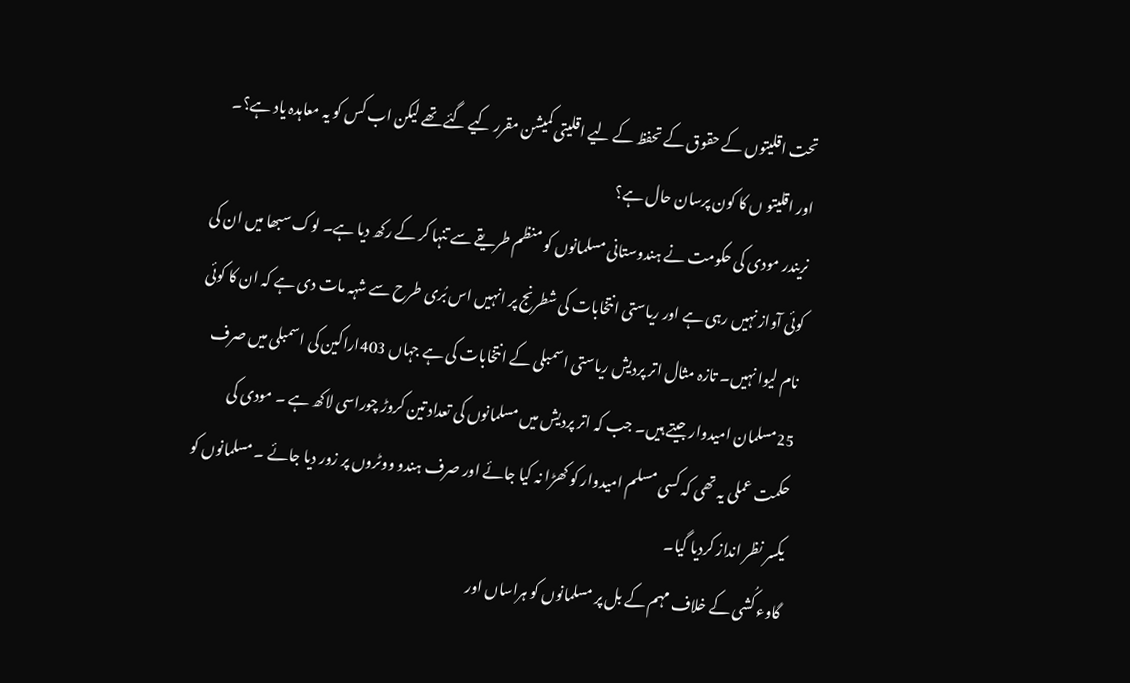تحت اقلیتوں کے حقوق کے تحفظ کے لیے اقلیتی کمیشن مقرر کیے گئے تھے لیکن اب کس کو یہ معاہدہ یاد ہے؟۔ اور اقلیتو ں کا کون پرسان حال ہے؟
نریندر مودی کی حکومت نے ہندوستانی مسلمانوں کو منظم طریقے سے تنہا کر کے رکھ دیا ہے۔ لوک سبھا میں ان کی کوئی آواز نہیں رہی ہے اور ریاستی انتخابات کی شطرنج پر انہیں اس بُری طرح سے شہہ مات دی ہے کہ ان کا کوئی نام لیوا نہیں۔ تازہ مثال اتر پردیش ریاستی اسمبلی کے انتخابات کی ہے جہاں 403اراکین کی اسمبلی میں صرف 25مسلمان امیدوار جیتے ہیں۔ جب کہ اتر پردیش میں مسلمانوں کی تعداد تین کروڑ چوراسی لاکھ ہے ۔ مودی کی حکمت عملی یہ تھی کہ کسی مسلم امیدوار کو کھڑا نہ کیا جائے اور صرف ہندو ووٹروں پر زور دیا جائے ۔ مسلمانوں کو یکسر نظر انداز کردیا گیا۔
گاوء کُشی کے خلاف مہم کے بل پر مسلمانوں کو ہراساں اور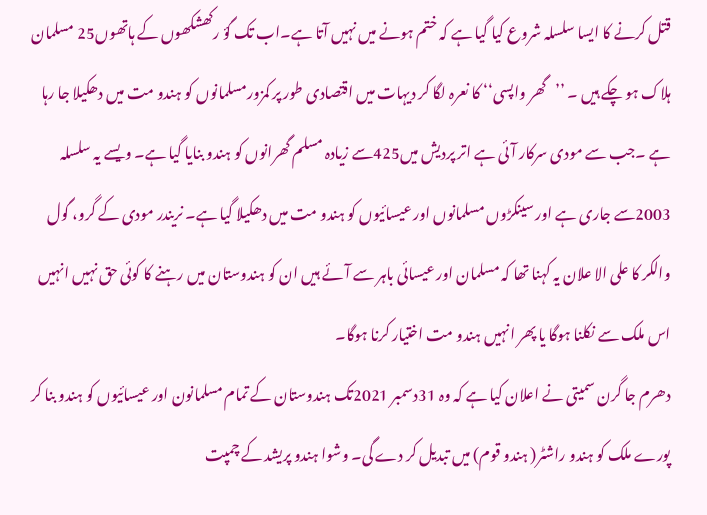قتل کرنے کا ایسا سلسلہ شروع کیا گیا ہے کہ ختم ہونے میں نہیں آتا ہے۔اب تک گؤ رکھشکھوں کے ہاتھوں25 مسلمان ہلاک ہو چکے ہیں ۔ ’’گھر واپسی‘‘ کا نعرہ لگا کر دیہات میں اقتصادی طور پر کمزورمسلمانوں کو ہندو مت میں دھکیلا جا رہا ہے ۔جب سے مودی سرکار آئی ہے اتر پردیش میں425سے زیادہ مسلم گھرانوں کو ہندو بنایا گیا ہے۔ ویسے یہ سلسلہ 2003سے جاری ہے اور سینکڑوں مسلمانوں اور عیسائیوں کو ہندو مت میں دھکیلا گیا ہے۔ نریندر مودی کے گرو، گول والکر کا علی الا علان یہ کہنا تھا کہ مسلمان اور عیسائی باہر سے آئے ہیں ان کو ہندوستان میں رہنے کا کوئی حق نہیں انہیں اس ملک سے نکلنا ہوگا یا پھر انہیں ہندو مت اختیار کرنا ہوگا۔
دھرم جا گرن سمیتی نے اعلان کیا ہے کہ وہ 31دسمبر 2021تک ہندوستان کے تمام مسلمانون اور عیسائیوں کو ہندو بنا کر پورے ملک کو ہندو راشٹر( ہندو قوم) میں تبدیل کر دے گی۔ وشوا ہندو پریشد کے چمپت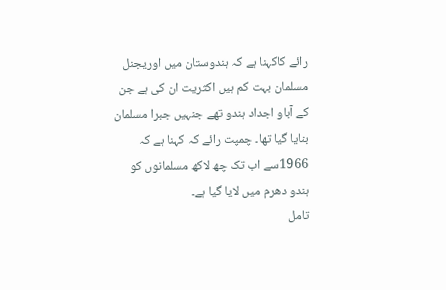رائے کاکہنا ہے کہ ہندوستان میں اوریجنل مسلمان بہت کم ہیں اکثریت ان کی ہے جن کے آباو اجداد ہندو تھے جنہیں جبرا مسلمان بنایا گیا تھا۔ چمپت رائے کہ کہنا ہے کہ 1966سے اب تک چھ لاکھ مسلمانوں کو ہندو دھرم میں لایا گیا ہے۔
تامل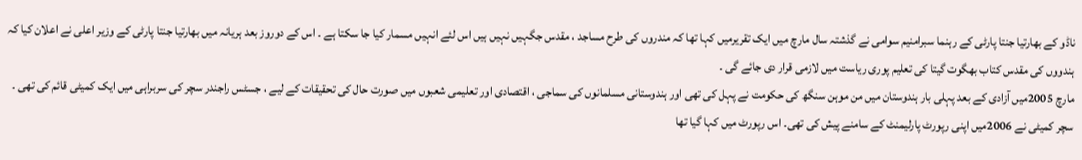ناڈو کے بھارتیا جنتا پارٹی کے رہنما سبرامنیم سوامی نے گذشتہ سال مارچ میں ایک تقریرمیں کہا تھا کہ مندروں کی طرح مساجد ، مقدس جگہیں نہیں ہیں اس لئے انہیں مسمار کیا جا سکتا ہے ۔ اس کے دوروز بعد ہریانہ میں بھارتیا جنتا پارٹی کے وزیر اعلی نے اعلان کیا کہ ہندووں کی مقدس کتاب بھگوت گیتا کی تعلیم پوری ریاست میں لازمی قرار دی جائے گی ۔
مارچ 2005میں آزادی کے بعد پہلی بار ہندوستان میں من موہن سنگھ کی حکومت نے پہل کی تھی اور ہندوستانی مسلمانوں کی سماجی ، اقتصادی اور تعلیمی شعبوں میں صورت حال کی تحقیقات کے لیے ، جسٹس راجندر سچر کی سربراہی میں ایک کمیٹی قائم کی تھی ۔ سچر کمیٹی نے 2006میں اپنی رپورٹ پارلیمنٹ کے سامنے پیش کی تھی۔ اس رپورٹ میں کہا گیا تھا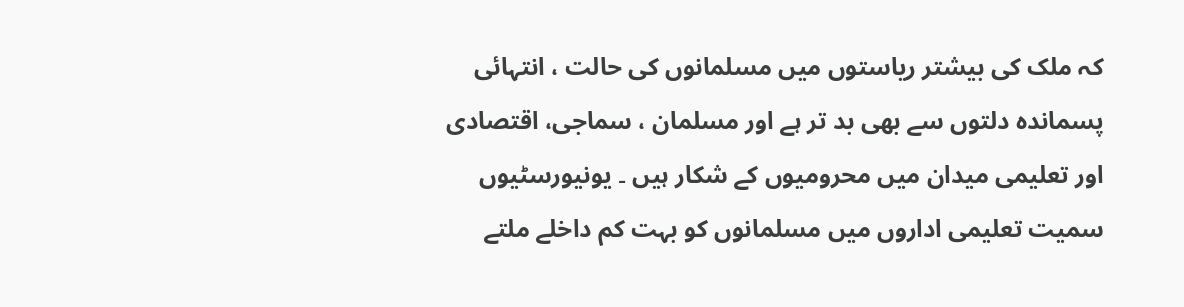کہ ملک کی بیشتر ریاستوں میں مسلمانوں کی حالت ، انتہائی پسماندہ دلتوں سے بھی بد تر ہے اور مسلمان ، سماجی، اقتصادی اور تعلیمی میدان میں محرومیوں کے شکار ہیں ۔ یونیورسٹیوں سمیت تعلیمی اداروں میں مسلمانوں کو بہت کم داخلے ملتے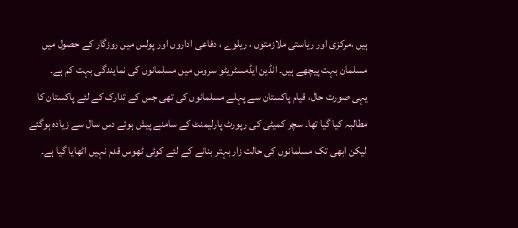ہیں ،مرکزی اور ریاستی ملازمتوں ، ریلوے ، دفاعی اداروں اور پولس میں روزگار کے حصول میں مسلمان بہت پیچھے ہیں۔ انڈین ایڈمسٹریٹو سروس میں مسلمانوں کی نمایندگی بہت کم ہے۔
یہی صورت حال، قیام پاکستان سے پہلے مسلمانوں کی تھی جس کے تدارک کے لئے پاکستان کا مطالبہ کیا گیا تھا۔ سچر کمیٹی کی رپورٹ پارلیمنٹ کے سامنے پیش ہوئے دس سال سے زیادہ ہوگئے لیکن ابھی تک مسلمانوں کی حالت زار بہتر بنانے کے لئے کوئی ٹھوس قدم نہیں اٹھایا گیا ہے۔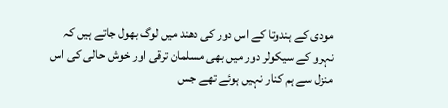مودی کے ہندوتا کے اس دور کی دھند میں لوگ بھول جاتے ہیں کہ نہرو کے سیکولر دور میں بھی مسلمان ترقی اور خوش حالی کی اس منزل سے ہم کنار نہیں ہوئے تھے جس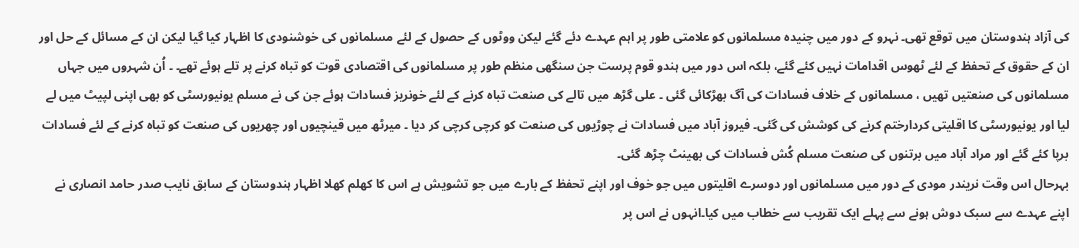کی آزاد ہندوستان میں توقع تھی۔ نہرو کے دور میں چنیدہ مسلمانوں کو علامتی طور پر اہم عہدے دئے گئے لیکن ووٹوں کے حصول کے لئے مسلمانوں کی خوشنودی کا اظہار کیا گیا لیکن ان کے مسائل کے حل اور ان کے حقوق کے تحفظ کے لئے ٹھوس اقدامات نہیں کئے گئے، بلکہ اس دور میں ہندو قوم پرست جن سنگھی منظم طور پر مسلمانوں کی اقتصادی قوت کو تباہ کرنے پر تلے ہوئے تھے۔ ۔ اُن شہروں میں جہاں مسلمانوں کی صنعتیں تھیں ، مسلمانوں کے خلاف فسادات کی آگ بھڑکائی گئی ۔ علی گڑھ میں تالے کی صنعت تباہ کرنے کے لئے خونریز فسادات ہوئے جن کی نے مسلم یونیورسٹی کو بھی اپنی لپیٹ میں لے لیا اور یونیورسٹی کا اقلیتی کردارختم کرنے کی کوشش کی گئی۔ فیروز آباد میں فسادات نے چوڑیوں کی صنعت کو کرچی کرچی کر دیا ۔ میرٹھ میں قینچیوں اور چھریوں کی صنعت کو تباہ کرنے کے لئے فسادات برپا کئے گئے اور مراد آباد میں برتنوں کی صنعت مسلم کُش فسادات کی بھینٹ چڑھ گئی۔
بہرحال اس وقت نریندر مودی کے دور میں مسلمانوں اور دوسرے اقلیتوں میں جو خوف اور اپنے تحفظ کے بارے میں جو تشویش ہے اس کا کھلم کھلا اظہار ہندوستان کے سابق نایب صدر حامد انصاری نے اپنے عہدے سے سبک دوش ہونے سے پہلے ایک تقریب سے خطاب میں کیا۔انہوں نے اس پر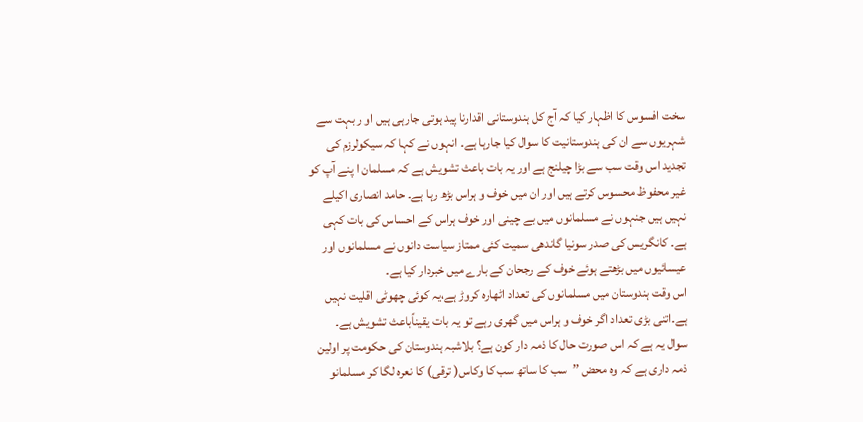سخت افسوس کا اظہار کیا کہ آج کل ہندوستانی اقدارنا پید ہوتی جارہی ہیں او ر بہت سے شہریوں سے ان کی ہندوستانیت کا سوال کیا جارہا ہے۔ انہوں نے کہا کہ سیکولرزم کی تجدید اس وقت سب سے بڑا چیلنج ہے اور یہ بات باعث تشویش ہے کہ مسلمان ا پنے آپ کو غیر محفوظ محسوس کرتے ہیں اور ان میں خوف و ہراس بڑھ رہا ہے۔ حامد انصاری اکیلے نہیں ہیں جنہوں نے مسلمانوں میں بے چینی اور خوف ہراس کے احساس کی بات کہی ہے۔ کانگریس کی صدر سونیا گاندھی سمیت کئی ممتاز سیاست دانوں نے مسلمانوں اور عیسائیوں میں بڑھتے ہوئے خوف کے رجحان کے بارے میں خبردار کیا ہے۔
اس وقت ہندوستان میں مسلمانوں کی تعداد اٹھارہ کروڑ ہے،یہ کوئی چھوٹی اقلیت نہیں ہے۔اتنی بڑی تعداد اگر خوف و ہراس میں گھری رہے تو یہ بات یقیناًباعث تشویش ہے۔
سوال یہ ہے کہ اس صورت حال کا ذمہ دار کون ہے؟ بلاشبہ ہندوستان کی حکومت پر اولین ذمہ داری ہے کہ وہ محض ’’سب کا ساتھ سب کا وکاس( ترقی) کا نعرہ لگا کر مسلمانو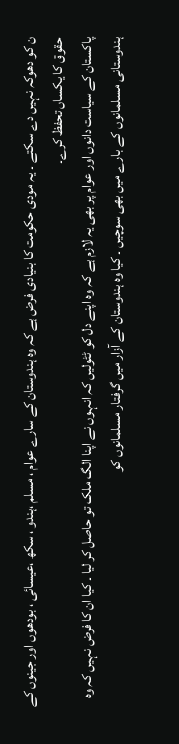ن کو دھوکہ نہیں دے سکتے ۔ یہ مودی حکومت کا بنیادی فرض ہے کہ وہ ہندوستان کے سارے عوام ، مسلم ،ہندو ، سکھ ،عیسائی ، بودھوں اور جینوں کے حقوق کا یکساں تحفظ کرے۔
پاکستان کے سیاست دانوں اور عوام پر بھی یہ لازم ہے کہ وہ اپنے دل کو ٹٹولیں کہ انہوں نے اپنا الگ ملک تو حاصل کر لیا ۔ کیا ان کا فرض نہیں کہ وہ ہندوستانی مسلمانوں کے بارے میں بھی سوچیں ۔ کیا وہ ہندوستان کے آزار میں گرفتار مسلمانوں کو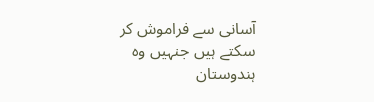آسانی سے فراموش کر سکتے ہیں جنہیں وہ ہندوستان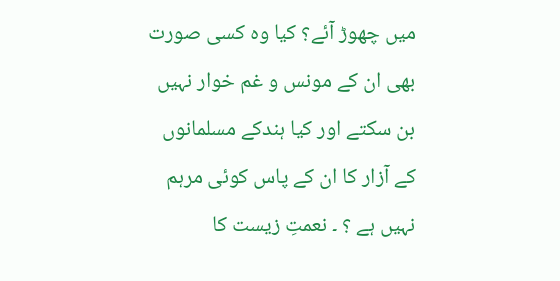میں چھوڑ آئے؟ کیا وہ کسی صورت بھی ان کے مونس و غم خوار نہیں بن سکتے اور کیا ہندکے مسلمانوں کے آزار کا ان کے پاس کوئی مرہم نہیں ہے ؟ ۔ نعمتِ زیست کا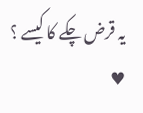یہ قرض چکے کا کیسے ؟
♥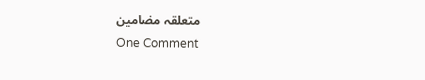متعلقہ مضامین
One Comment